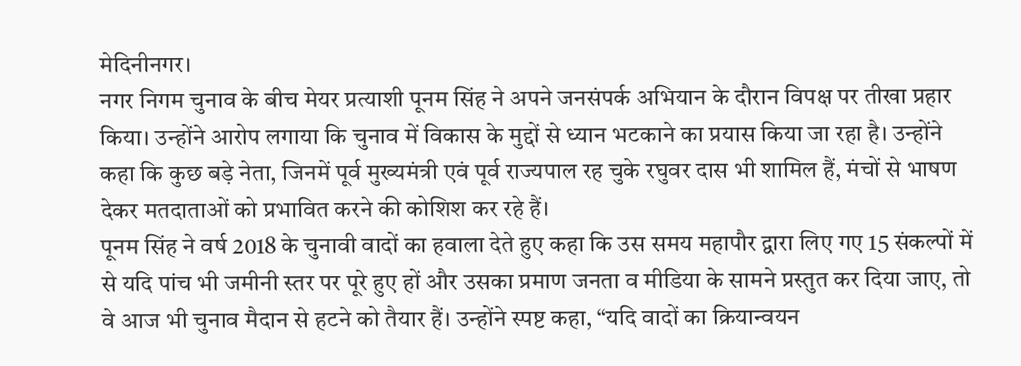मेदिनीनगर।
नगर निगम चुनाव के बीच मेयर प्रत्याशी पूनम सिंह ने अपने जनसंपर्क अभियान के दौरान विपक्ष पर तीखा प्रहार किया। उन्होंने आरोप लगाया कि चुनाव में विकास के मुद्दों से ध्यान भटकाने का प्रयास किया जा रहा है। उन्होंने कहा कि कुछ बड़े नेता, जिनमें पूर्व मुख्यमंत्री एवं पूर्व राज्यपाल रह चुके रघुवर दास भी शामिल हैं, मंचों से भाषण देकर मतदाताओं को प्रभावित करने की कोशिश कर रहे हैं।
पूनम सिंह ने वर्ष 2018 के चुनावी वादों का हवाला देते हुए कहा कि उस समय महापौर द्वारा लिए गए 15 संकल्पों में से यदि पांच भी जमीनी स्तर पर पूरे हुए हों और उसका प्रमाण जनता व मीडिया के सामने प्रस्तुत कर दिया जाए, तो वे आज भी चुनाव मैदान से हटने को तैयार हैं। उन्होंने स्पष्ट कहा, “यदि वादों का क्रियान्वयन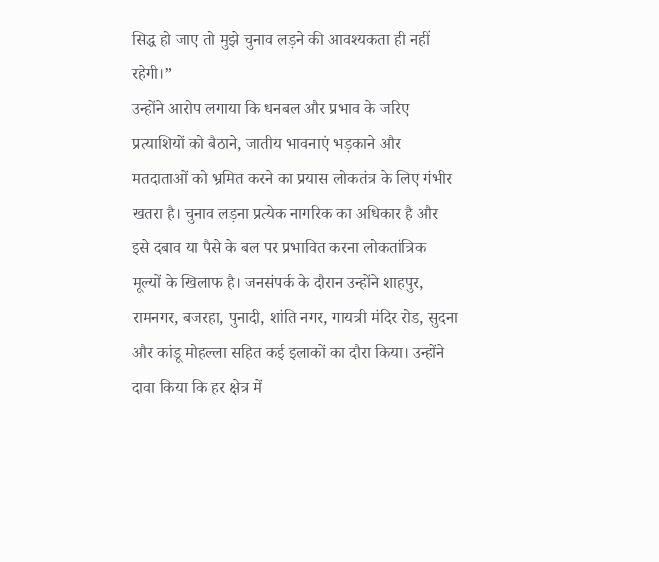सिद्ध हो जाए तो मुझे चुनाव लड़ने की आवश्यकता ही नहीं रहेगी।”
उन्होंने आरोप लगाया कि धनबल और प्रभाव के जरिए प्रत्याशियों को बैठाने, जातीय भावनाएं भड़काने और मतदाताओं को भ्रमित करने का प्रयास लोकतंत्र के लिए गंभीर खतरा है। चुनाव लड़ना प्रत्येक नागरिक का अधिकार है और इसे दबाव या पैसे के बल पर प्रभावित करना लोकतांत्रिक मूल्यों के खिलाफ है। जनसंपर्क के दौरान उन्होंने शाहपुर, रामनगर, बजरहा, पुनादी, शांति नगर, गायत्री मंदिर रोड, सुदना और कांडू मोहल्ला सहित कई इलाकों का दौरा किया। उन्होंने दावा किया कि हर क्षेत्र में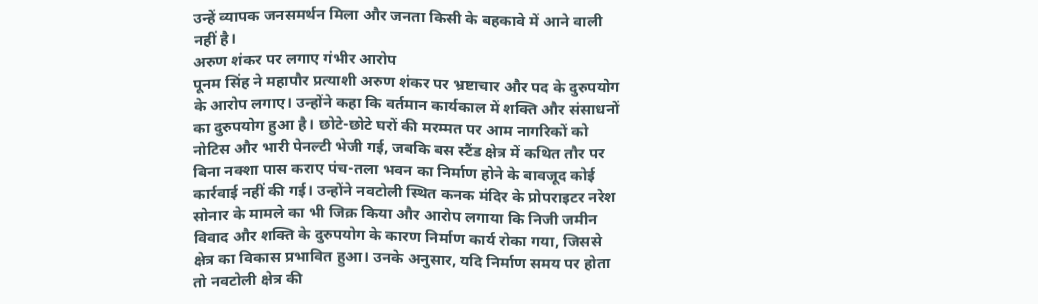उन्हें व्यापक जनसमर्थन मिला और जनता किसी के बहकावे में आने वाली नहीं है।
अरुण शंकर पर लगाए गंभीर आरोप
पूनम सिंह ने महापौर प्रत्याशी अरुण शंकर पर भ्रष्टाचार और पद के दुरुपयोग के आरोप लगाए। उन्होंने कहा कि वर्तमान कार्यकाल में शक्ति और संसाधनों का दुरुपयोग हुआ है। छोटे-छोटे घरों की मरम्मत पर आम नागरिकों को नोटिस और भारी पेनल्टी भेजी गई, जबकि बस स्टैंड क्षेत्र में कथित तौर पर बिना नक्शा पास कराए पंच-तला भवन का निर्माण होने के बावजूद कोई कार्रवाई नहीं की गई। उन्होंने नवटोली स्थित कनक मंदिर के प्रोपराइटर नरेश सोनार के मामले का भी जिक्र किया और आरोप लगाया कि निजी जमीन विवाद और शक्ति के दुरुपयोग के कारण निर्माण कार्य रोका गया, जिससे क्षेत्र का विकास प्रभावित हुआ। उनके अनुसार, यदि निर्माण समय पर होता तो नवटोली क्षेत्र की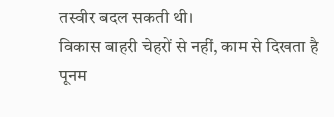तस्वीर बदल सकती थी।
विकास बाहरी चेहरों से नहीं, काम से दिखता है
पूनम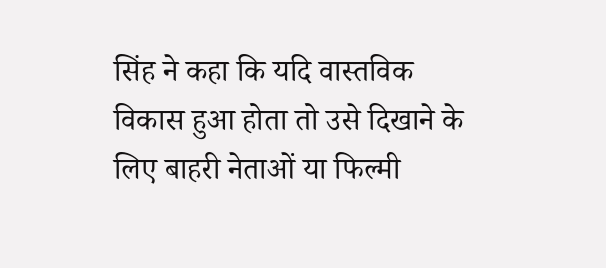सिंह ने कहा कि यदि वास्तविक विकास हुआ होता तो उसे दिखाने के लिए बाहरी नेताओं या फिल्मी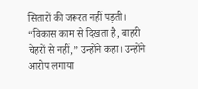सितारों की जरूरत नहीं पड़ती। “विकास काम से दिखता है, बाहरी चेहरों से नहीं,” उन्होंने कहा। उन्होंने आरोप लगाया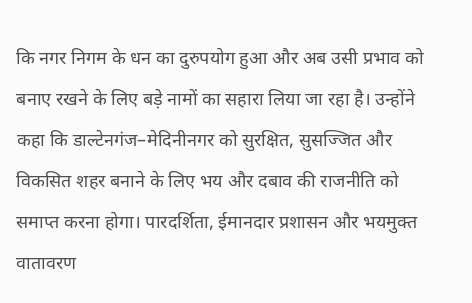कि नगर निगम के धन का दुरुपयोग हुआ और अब उसी प्रभाव को बनाए रखने के लिए बड़े नामों का सहारा लिया जा रहा है। उन्होंने कहा कि डाल्टेनगंज–मेदिनीनगर को सुरक्षित, सुसज्जित और विकसित शहर बनाने के लिए भय और दबाव की राजनीति को समाप्त करना होगा। पारदर्शिता, ईमानदार प्रशासन और भयमुक्त वातावरण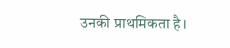उनकी प्राथमिकता है।